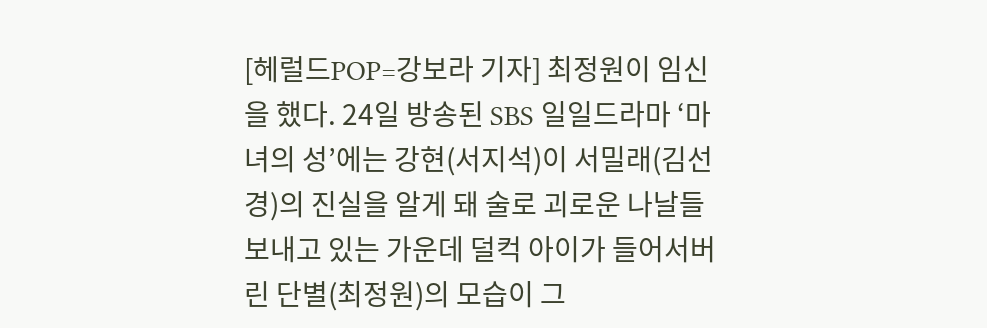[헤럴드POP=강보라 기자] 최정원이 임신을 했다. 24일 방송된 SBS 일일드라마 ‘마녀의 성’에는 강현(서지석)이 서밀래(김선경)의 진실을 알게 돼 술로 괴로운 나날들 보내고 있는 가운데 덜컥 아이가 들어서버린 단별(최정원)의 모습이 그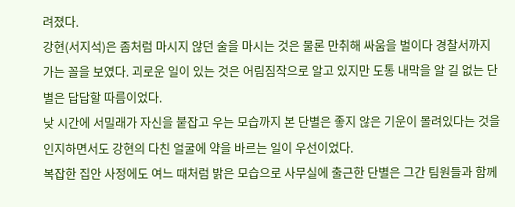려졌다.
강현(서지석)은 좀처럼 마시지 않던 술을 마시는 것은 물론 만취해 싸움을 벌이다 경찰서까지 가는 꼴을 보였다. 괴로운 일이 있는 것은 어림짐작으로 알고 있지만 도통 내막을 알 길 없는 단별은 답답할 따름이었다.
낮 시간에 서밀래가 자신을 붙잡고 우는 모습까지 본 단별은 좋지 않은 기운이 몰려있다는 것을 인지하면서도 강현의 다친 얼굴에 약을 바르는 일이 우선이었다.
복잡한 집안 사정에도 여느 때처럼 밝은 모습으로 사무실에 출근한 단별은 그간 팀원들과 함께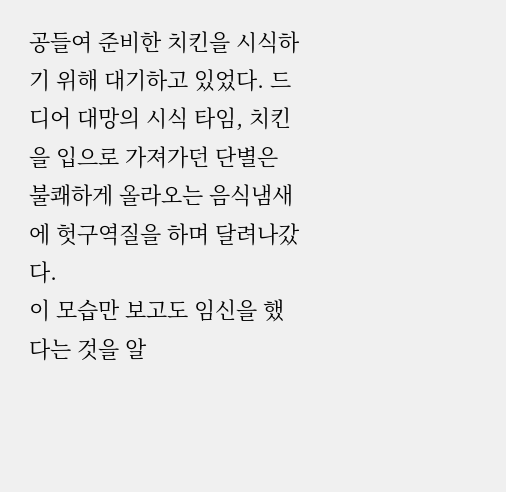공들여 준비한 치킨을 시식하기 위해 대기하고 있었다. 드디어 대망의 시식 타임, 치킨을 입으로 가져가던 단별은 불쾌하게 올라오는 음식냄새에 헛구역질을 하며 달려나갔다.
이 모습만 보고도 임신을 했다는 것을 알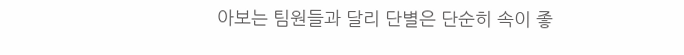아보는 팀원들과 달리 단별은 단순히 속이 좋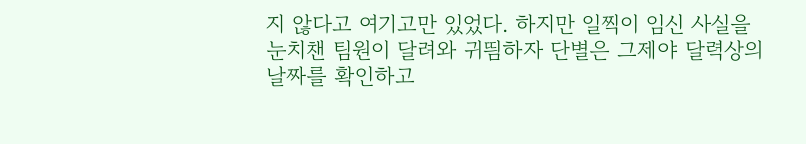지 않다고 여기고만 있었다. 하지만 일찍이 임신 사실을 눈치챈 팀원이 달려와 귀띔하자 단별은 그제야 달력상의 날짜를 확인하고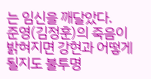는 임신을 깨달았다.
준영(김정훈)의 죽음이 밝혀지면 강현과 어떻게 될지도 불투명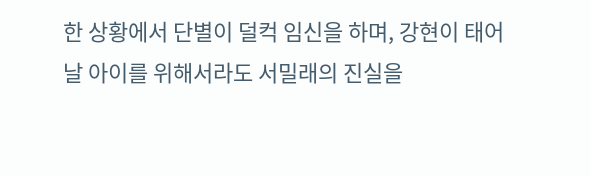한 상황에서 단별이 덜컥 임신을 하며, 강현이 태어날 아이를 위해서라도 서밀래의 진실을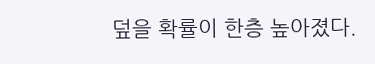덮을 확률이 한층 높아졌다.